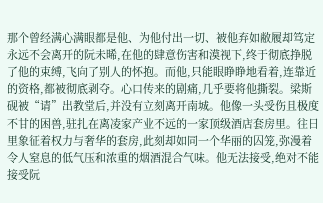那个曾经满心满眼都是他、为他付出一切、被他弃如敝履却笃定永远不会离开的阮未晞,在他的肆意伤害和漠视下,终于彻底挣脱了他的束缚,飞向了别人的怀抱。而他,只能眼睁睁地看着,连靠近的资格,都被彻底剥夺。心口传来的剧痛,几乎要将他撕裂。梁斯砚被“请”出教堂后,并没有立刻离开南城。他像一头受伤且极度不甘的困兽,驻扎在离凌家产业不远的一家顶级酒店套房里。往日里象征着权力与奢华的套房,此刻却如同一个华丽的囚笼,弥漫着令人窒息的低气压和浓重的烟酒混合气味。他无法接受,绝对不能接受阮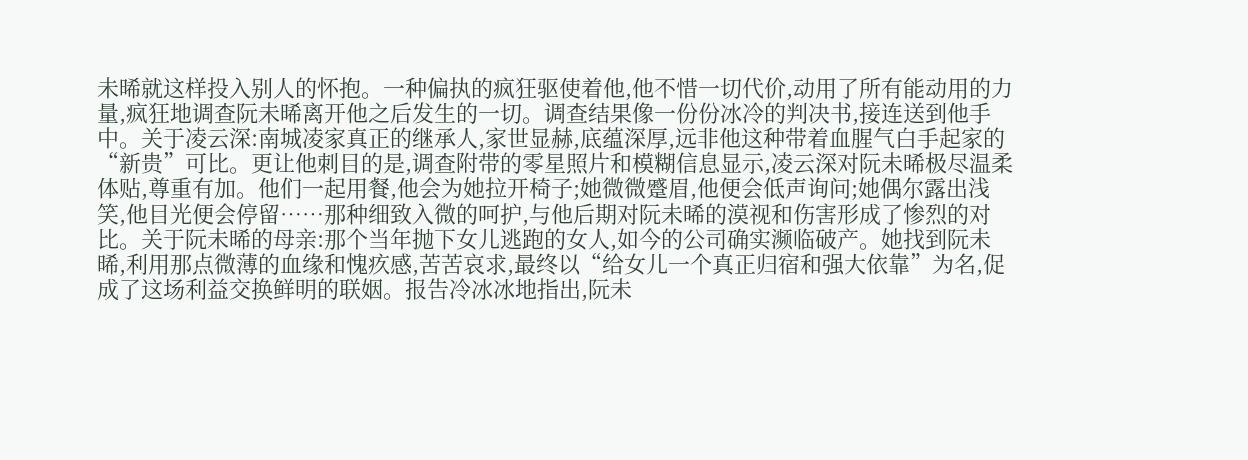未晞就这样投入别人的怀抱。一种偏执的疯狂驱使着他,他不惜一切代价,动用了所有能动用的力量,疯狂地调查阮未晞离开他之后发生的一切。调查结果像一份份冰冷的判决书,接连送到他手中。关于凌云深:南城凌家真正的继承人,家世显赫,底蕴深厚,远非他这种带着血腥气白手起家的“新贵”可比。更让他刺目的是,调查附带的零星照片和模糊信息显示,凌云深对阮未晞极尽温柔体贴,尊重有加。他们一起用餐,他会为她拉开椅子;她微微蹙眉,他便会低声询问;她偶尔露出浅笑,他目光便会停留……那种细致入微的呵护,与他后期对阮未晞的漠视和伤害形成了惨烈的对比。关于阮未晞的母亲:那个当年抛下女儿逃跑的女人,如今的公司确实濒临破产。她找到阮未晞,利用那点微薄的血缘和愧疚感,苦苦哀求,最终以“给女儿一个真正归宿和强大依靠”为名,促成了这场利益交换鲜明的联姻。报告冷冰冰地指出,阮未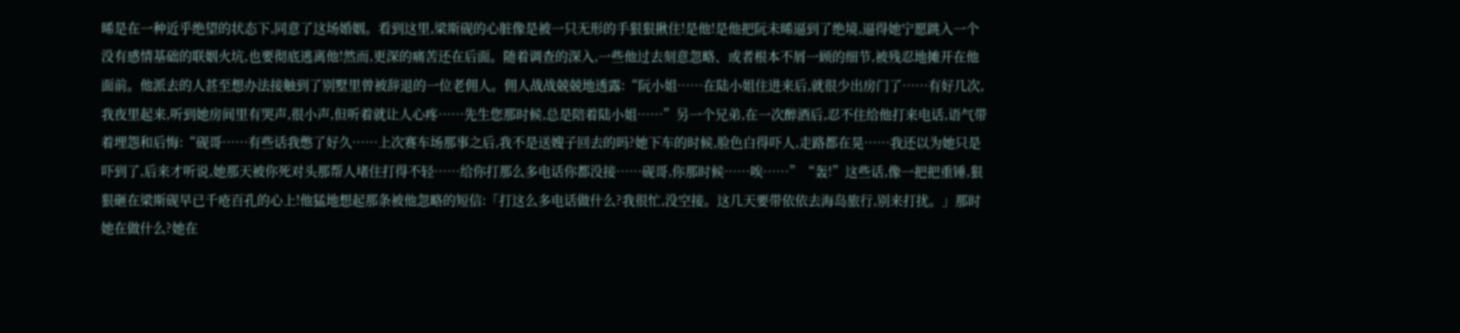晞是在一种近乎绝望的状态下,同意了这场婚姻。看到这里,梁斯砚的心脏像是被一只无形的手狠狠揪住!是他!是他把阮未晞逼到了绝境,逼得她宁愿跳入一个没有感情基础的联姻火坑,也要彻底逃离他!然而,更深的痛苦还在后面。随着调查的深入,一些他过去刻意忽略、或者根本不屑一顾的细节,被残忍地摊开在他面前。他派去的人甚至想办法接触到了别墅里曾被辞退的一位老佣人。佣人战战兢兢地透露:“阮小姐……在陆小姐住进来后,就很少出房门了……有好几次,我夜里起来,听到她房间里有哭声,很小声,但听着就让人心疼……先生您那时候,总是陪着陆小姐……”另一个兄弟,在一次醉酒后,忍不住给他打来电话,语气带着埋怨和后悔:“砚哥……有些话我憋了好久……上次赛车场那事之后,我不是送嫂子回去的吗?她下车的时候,脸色白得吓人,走路都在晃……我还以为她只是吓到了,后来才听说,她那天被你死对头那帮人堵住打得不轻……给你打那么多电话你都没接……砚哥,你那时候……唉……”“轰!”这些话,像一把把重锤,狠狠砸在梁斯砚早已千疮百孔的心上!他猛地想起那条被他忽略的短信:「打这么多电话做什么?我很忙,没空接。这几天要带依依去海岛旅行,别来打扰。」那时她在做什么?她在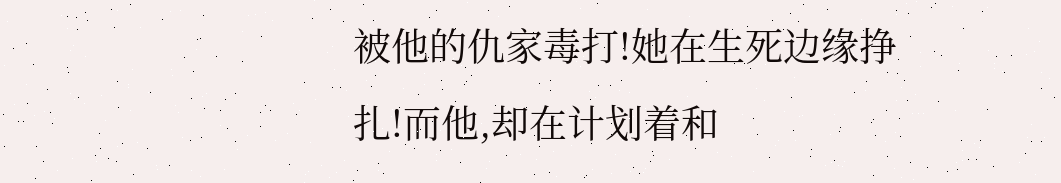被他的仇家毒打!她在生死边缘挣扎!而他,却在计划着和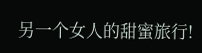另一个女人的甜蜜旅行!